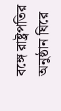বঙ্গে রাষ্ট্রপতির অনুষ্ঠান ঘিরে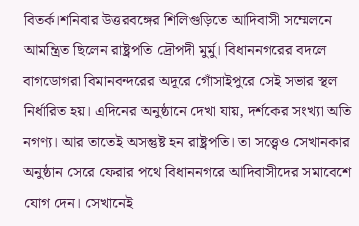বিতর্ক।শনিবার উত্তরবঙ্গের শিলিগুড়িতে আদিবাসী সম্মেলনে আমন্ত্রিত ছিলেন রাষ্ট্রপতি দ্রৌপদী মুর্মু। বিধাননগরের বদলে বাগডোগরা বিমানবন্দরের অদূরে গোঁসাইপুরে সেই সভার স্থল নির্ধারিত হয়। এদিনের অনুষ্ঠানে দেখা যায়, দর্শকের সংখ্যা অতি নগণ্য। আর তাতেই অসন্তুষ্ট হন রাষ্ট্রপতি। তা সত্ত্বেও সেখানকার অনুষ্ঠান সেরে ফেরার পথে বিধাননগরে আদিবাসীদের সমাবেশে যোগ দেন। সেখানেই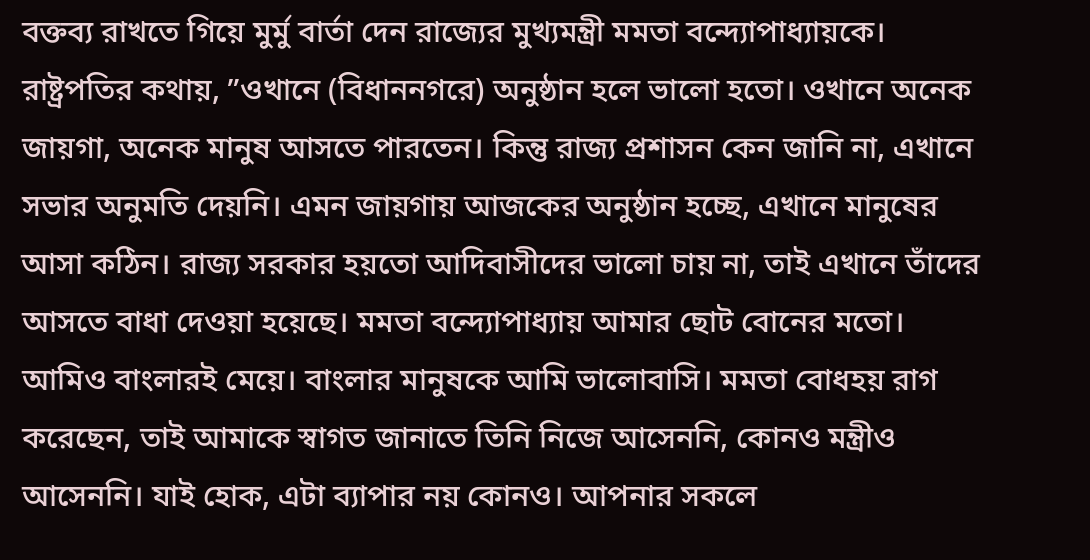বক্তব্য রাখতে গিয়ে মুর্মু বার্তা দেন রাজ্যের মুখ্যমন্ত্রী মমতা বন্দ্যোপাধ্যায়কে।
রাষ্ট্রপতির কথায়, ”ওখানে (বিধাননগরে) অনুষ্ঠান হলে ভালো হতো। ওখানে অনেক জায়গা, অনেক মানুষ আসতে পারতেন। কিন্তু রাজ্য প্রশাসন কেন জানি না, এখানে সভার অনুমতি দেয়নি। এমন জায়গায় আজকের অনুষ্ঠান হচ্ছে, এখানে মানুষের আসা কঠিন। রাজ্য সরকার হয়তো আদিবাসীদের ভালো চায় না, তাই এখানে তাঁদের আসতে বাধা দেওয়া হয়েছে। মমতা বন্দ্যোপাধ্যায় আমার ছোট বোনের মতো। আমিও বাংলারই মেয়ে। বাংলার মানুষকে আমি ভালোবাসি। মমতা বোধহয় রাগ করেছেন, তাই আমাকে স্বাগত জানাতে তিনি নিজে আসেননি, কোনও মন্ত্রীও আসেননি। যাই হোক, এটা ব্যাপার নয় কোনও। আপনার সকলে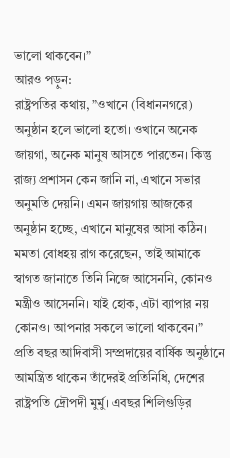ভালো থাকবেন।”
আরও পড়ুন:
রাষ্ট্রপতির কথায়, ”ওখানে (বিধাননগরে) অনুষ্ঠান হলে ভালো হতো। ওখানে অনেক জায়গা, অনেক মানুষ আসতে পারতেন। কিন্তু রাজ্য প্রশাসন কেন জানি না, এখানে সভার অনুমতি দেয়নি। এমন জায়গায় আজকের অনুষ্ঠান হচ্ছে, এখানে মানুষের আসা কঠিন। মমতা বোধহয় রাগ করেছেন, তাই আমাকে স্বাগত জানাতে তিনি নিজে আসেননি, কোনও মন্ত্রীও আসেননি। যাই হোক, এটা ব্যাপার নয় কোনও। আপনার সকলে ভালো থাকবেন।”
প্রতি বছর আদিবাসী সম্প্রদায়ের বার্ষিক অনুষ্ঠানে আমন্ত্রিত থাকেন তাঁদেরই প্রতিনিধি, দেশের রাষ্ট্রপতি দ্রৌপদী মুর্মু। এবছর শিলিগুড়ির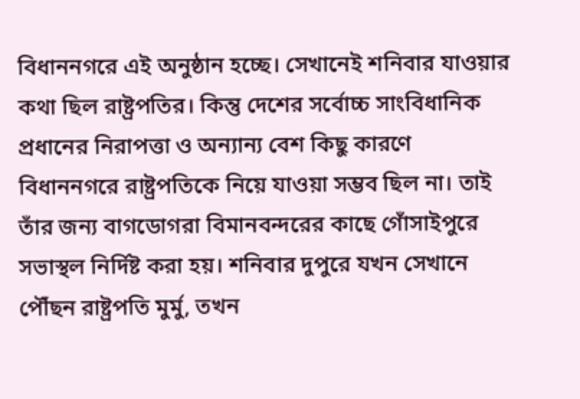বিধাননগরে এই অনুষ্ঠান হচ্ছে। সেখানেই শনিবার যাওয়ার কথা ছিল রাষ্ট্রপতির। কিন্তু দেশের সর্বোচ্চ সাংবিধানিক প্রধানের নিরাপত্তা ও অন্যান্য বেশ কিছু কারণে বিধাননগরে রাষ্ট্রপতিকে নিয়ে যাওয়া সম্ভব ছিল না। তাই তাঁর জন্য বাগডোগরা বিমানবন্দরের কাছে গোঁসাইপুরে সভাস্থল নির্দিষ্ট করা হয়। শনিবার দুপুরে যখন সেখানে পৌঁছন রাষ্ট্রপতি মুর্মু, তখন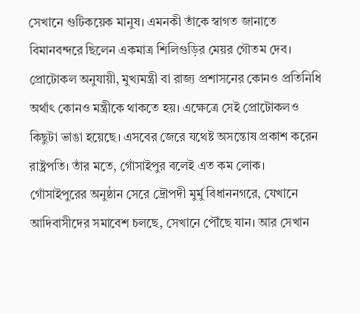সেখানে গুটিকয়েক মানুষ। এমনকী তাঁকে স্বাগত জানাতে বিমানবন্দরে ছিলেন একমাত্র শিলিগুড়ির মেয়র গৌতম দেব। প্রোটোকল অনুযায়ী, মুখ্যমন্ত্রী বা রাজ্য প্রশাসনের কোনও প্রতিনিধি অর্থাৎ কোনও মন্ত্রীকে থাকতে হয়। এক্ষেত্রে সেই প্রোটোকলও কিছুটা ভাঙা হয়েছে। এসবের জেরে যথেষ্ট অসন্তোষ প্রকাশ করেন রাষ্ট্রপতি। তাঁর মতে, গোঁসাইপুর বলেই এত কম লোক।
গোঁসাইপুরের অনুষ্ঠান সেরে দ্রৌপদী মুর্মু বিধাননগরে, যেখানে আদিবাসীদের সমাবেশ চলছে, সেখানে পৌঁছে যান। আর সেখান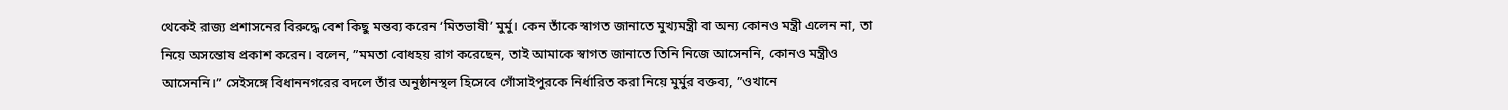থেকেই রাজ্য প্রশাসনের বিরুদ্ধে বেশ কিছু মন্তব্য করেন ‘মিতভাষী’ মুর্মু। কেন তাঁকে স্বাগত জানাতে মুখ্যমন্ত্রী বা অন্য কোনও মন্ত্রী এলেন না, তা নিয়ে অসন্তোষ প্রকাশ করেন। বলেন, ”মমতা বোধহয় রাগ করেছেন, তাই আমাকে স্বাগত জানাতে তিনি নিজে আসেননি, কোনও মন্ত্রীও আসেননি।” সেইসঙ্গে বিধাননগরের বদলে তাঁর অনুষ্ঠানস্থল হিসেবে গোঁসাইপুরকে নির্ধারিত করা নিয়ে মুর্মুর বক্তব্য, ”ওখানে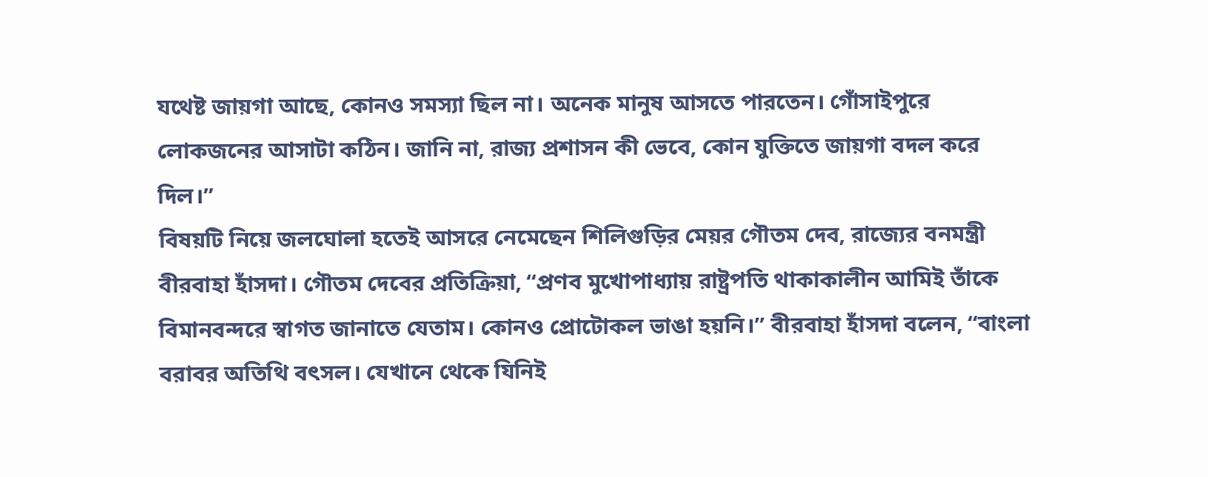যথেষ্ট জায়গা আছে, কোনও সমস্যা ছিল না। অনেক মানুষ আসতে পারতেন। গোঁসাইপুরে লোকজনের আসাটা কঠিন। জানি না, রাজ্য প্রশাসন কী ভেবে, কোন যুক্তিতে জায়গা বদল করে দিল।”
বিষয়টি নিয়ে জলঘোলা হতেই আসরে নেমেছেন শিলিগুড়ির মেয়র গৌতম দেব, রাজ্যের বনমন্ত্রী বীরবাহা হাঁসদা। গৌতম দেবের প্রতিক্রিয়া, ‘‘প্রণব মুখোপাধ্যায় রাষ্ট্রপতি থাকাকালীন আমিই তাঁকে বিমানবন্দরে স্বাগত জানাতে যেতাম। কোনও প্রোটোকল ভাঙা হয়নি।” বীরবাহা হাঁসদা বলেন, ‘‘বাংলা বরাবর অতিথি বৎসল। যেখানে থেকে যিনিই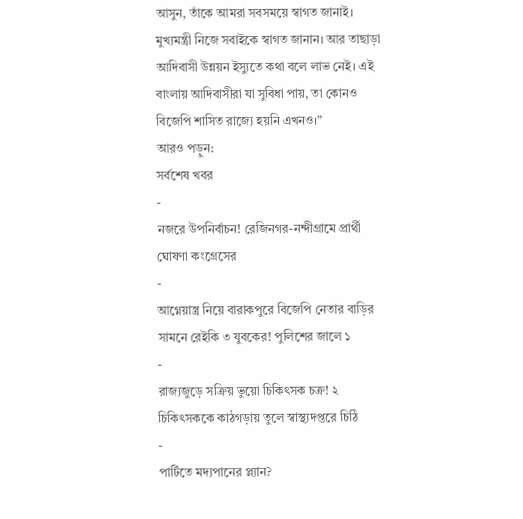আসুন, তাঁকে আমরা সবসময়ে স্বাগত জানাই। মুখ্যমন্ত্রী নিজে সবাইকে স্বাগত জানান। আর তাছাড়া আদিবাসী উন্নয়ন ইস্যুতে কথা বলে লাভ নেই। এই বাংলায় আদিবাসীরা যা সুবিধা পায়, তা কোনও বিজেপি শাসিত রাজ্যে হয়নি এখনও।”
আরও পড়ুন:
সর্বশেষ খবর
-
নজরে উপনির্বাচন! রেজিনগর-নন্দীগ্রামে প্রার্থী ঘোষণা কংগ্রেসের
-
আগ্নেয়াস্ত্র নিয়ে বারাকপুরে বিজেপি নেতার বাড়ির সামনে রেইকি ৩ যুবকের! পুলিশের জালে ১
-
রাজ্যজুড়ে সক্রিয় ভুয়ো চিকিৎসক চক্র! ২ চিকিৎসককে কাঠগড়ায় তুলে স্বাস্থ্যদপ্তরে চিঠি
-
পার্টিতে মদ্যপানের প্ল্যান?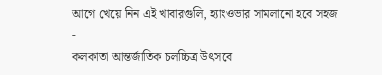আগে খেয়ে নিন এই খাবারগুলি, হ্যাংওভার সামলানো হবে সহজ
-
কলকাতা আন্তর্জাতিক চলচ্চিত্র উৎসবে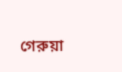গেরুয়া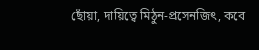ছোঁয়া, দায়িত্বে মিঠুন-প্রসেনজিৎ, কবে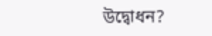উদ্বোধন?